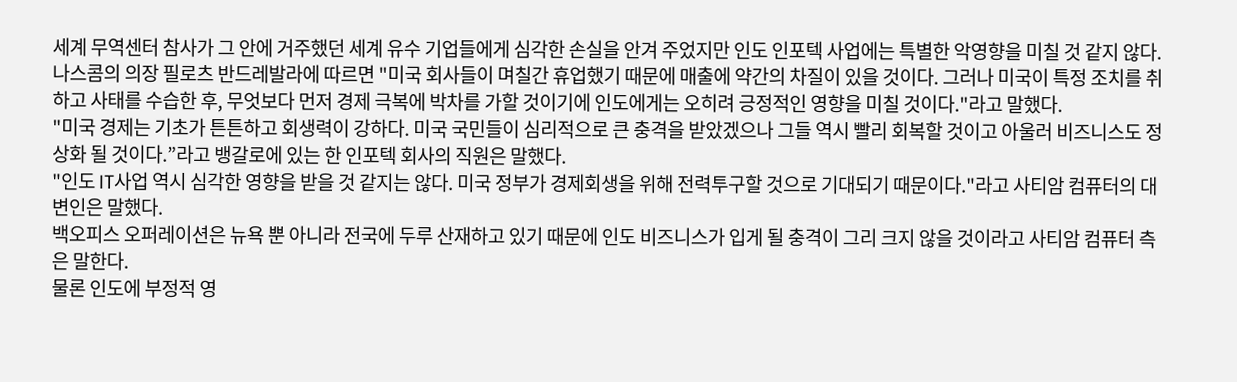세계 무역센터 참사가 그 안에 거주했던 세계 유수 기업들에게 심각한 손실을 안겨 주었지만 인도 인포텍 사업에는 특별한 악영향을 미칠 것 같지 않다.
나스콤의 의장 필로츠 반드레발라에 따르면 "미국 회사들이 며칠간 휴업했기 때문에 매출에 약간의 차질이 있을 것이다. 그러나 미국이 특정 조치를 취하고 사태를 수습한 후, 무엇보다 먼저 경제 극복에 박차를 가할 것이기에 인도에게는 오히려 긍정적인 영향을 미칠 것이다."라고 말했다.
"미국 경제는 기초가 튼튼하고 회생력이 강하다. 미국 국민들이 심리적으로 큰 충격을 받았겠으나 그들 역시 빨리 회복할 것이고 아울러 비즈니스도 정상화 될 것이다.”라고 뱅갈로에 있는 한 인포텍 회사의 직원은 말했다.
"인도 IT사업 역시 심각한 영향을 받을 것 같지는 않다. 미국 정부가 경제회생을 위해 전력투구할 것으로 기대되기 때문이다."라고 사티암 컴퓨터의 대변인은 말했다.
백오피스 오퍼레이션은 뉴욕 뿐 아니라 전국에 두루 산재하고 있기 때문에 인도 비즈니스가 입게 될 충격이 그리 크지 않을 것이라고 사티암 컴퓨터 측은 말한다.
물론 인도에 부정적 영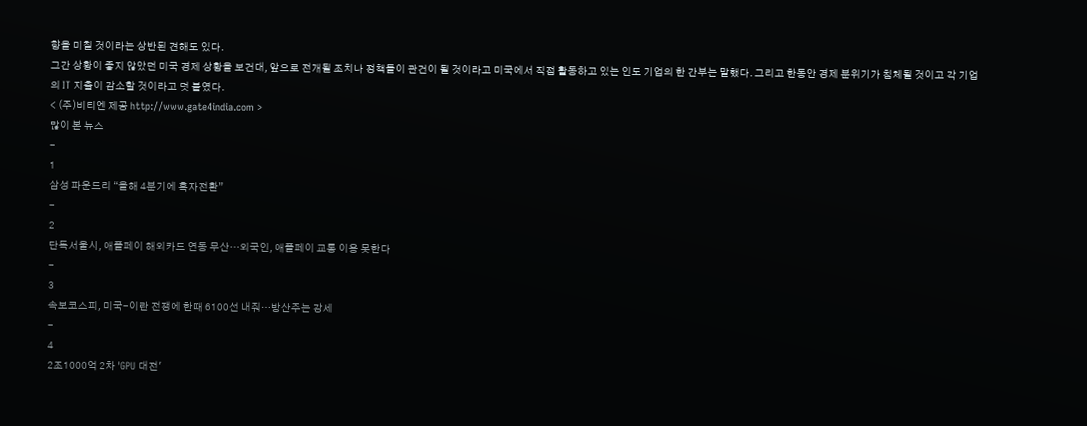향을 미칠 것이라는 상반된 견해도 있다.
그간 상황이 좋지 않았던 미국 경제 상황을 보건대, 앞으로 전개될 조치나 정책들이 관건이 될 것이라고 미국에서 직접 활동하고 있는 인도 기업의 한 간부는 말했다. 그리고 한동안 경제 분위기가 침체될 것이고 각 기업의 IT 지출이 감소할 것이라고 덧 붙였다.
< (주)비티엔 제공 http://www.gate4india.com >
많이 본 뉴스
-
1
삼성 파운드리 “올해 4분기에 흑자전환”
-
2
단독서울시, 애플페이 해외카드 연동 무산…외국인, 애플페이 교통 이용 못한다
-
3
속보코스피, 미국-이란 전쟁에 한때 6100선 내줘…방산주는 강세
-
4
2조1000억 2차 'GPU 대전'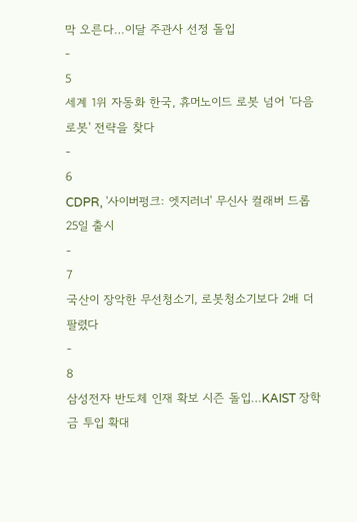막 오른다…이달 주관사 선정 돌입
-
5
세계 1위 자동화 한국, 휴머노이드 로봇 넘어 '다음 로봇' 전략을 찾다
-
6
CDPR, '사이버펑크: 엣지러너' 무신사 컬래버 드롭 25일 출시
-
7
국산이 장악한 무선청소기, 로봇청소기보다 2배 더 팔렸다
-
8
삼성전자 반도체 인재 확보 시즌 돌입…KAIST 장학금 투입 확대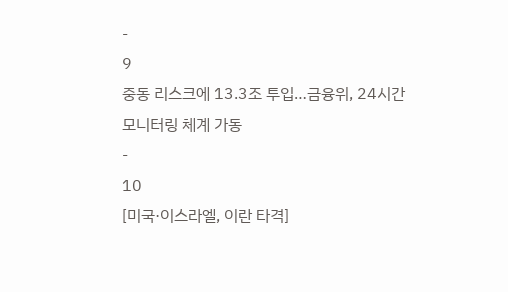-
9
중동 리스크에 13.3조 투입…금융위, 24시간 모니터링 체계 가동
-
10
[미국·이스라엘, 이란 타격]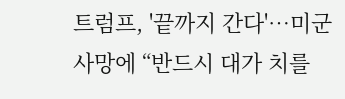트럼프, '끝까지 간다'…미군 사망에 “반드시 대가 치를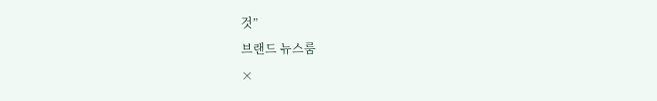것”
브랜드 뉴스룸
×